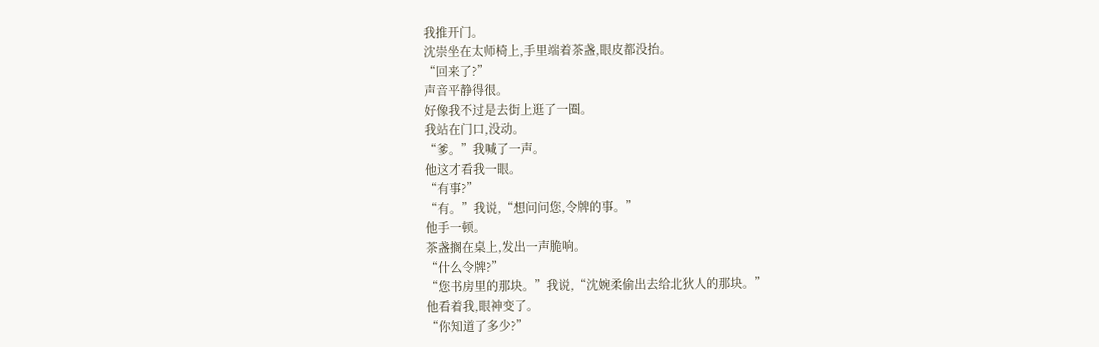我推开门。
沈崇坐在太师椅上,手里端着茶盏,眼皮都没抬。
“回来了?”
声音平静得很。
好像我不过是去街上逛了一圈。
我站在门口,没动。
“爹。”我喊了一声。
他这才看我一眼。
“有事?”
“有。”我说,“想问问您,令牌的事。”
他手一顿。
茶盏搁在桌上,发出一声脆响。
“什么令牌?”
“您书房里的那块。”我说,“沈婉柔偷出去给北狄人的那块。”
他看着我,眼神变了。
“你知道了多少?”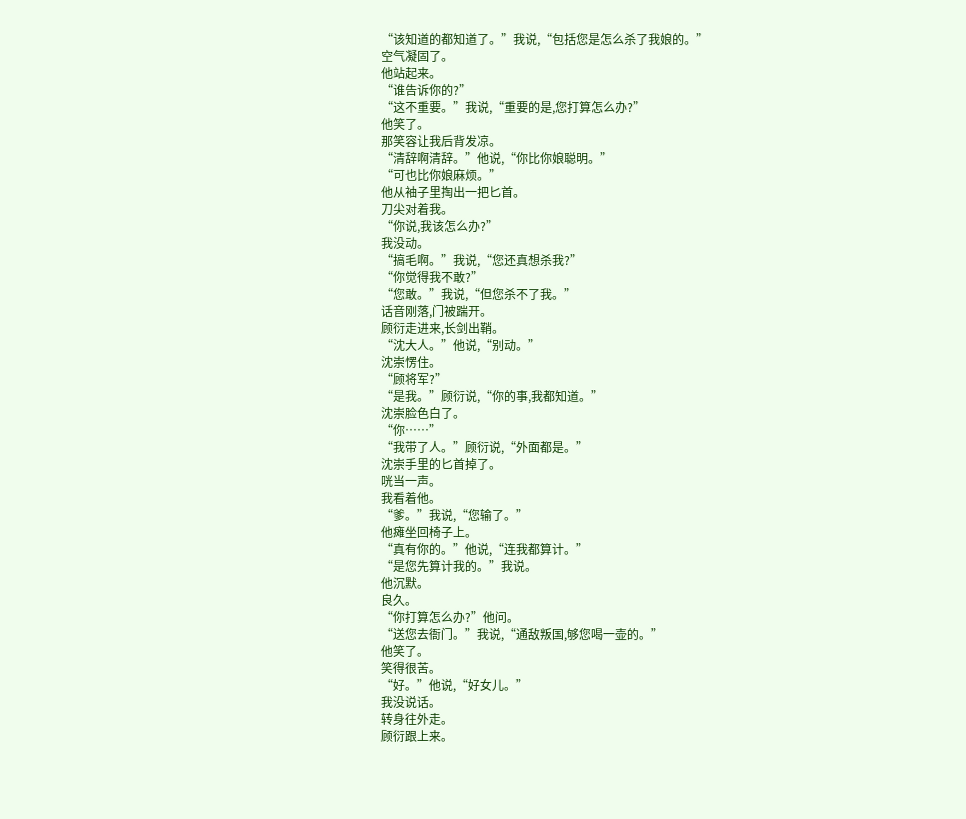“该知道的都知道了。”我说,“包括您是怎么杀了我娘的。”
空气凝固了。
他站起来。
“谁告诉你的?”
“这不重要。”我说,“重要的是,您打算怎么办?”
他笑了。
那笑容让我后背发凉。
“清辞啊清辞。”他说,“你比你娘聪明。”
“可也比你娘麻烦。”
他从袖子里掏出一把匕首。
刀尖对着我。
“你说,我该怎么办?”
我没动。
“搞毛啊。”我说,“您还真想杀我?”
“你觉得我不敢?”
“您敢。”我说,“但您杀不了我。”
话音刚落,门被踹开。
顾衍走进来,长剑出鞘。
“沈大人。”他说,“别动。”
沈崇愣住。
“顾将军?”
“是我。”顾衍说,“你的事,我都知道。”
沈崇脸色白了。
“你……”
“我带了人。”顾衍说,“外面都是。”
沈崇手里的匕首掉了。
咣当一声。
我看着他。
“爹。”我说,“您输了。”
他瘫坐回椅子上。
“真有你的。”他说,“连我都算计。”
“是您先算计我的。”我说。
他沉默。
良久。
“你打算怎么办?”他问。
“送您去衙门。”我说,“通敌叛国,够您喝一壶的。”
他笑了。
笑得很苦。
“好。”他说,“好女儿。”
我没说话。
转身往外走。
顾衍跟上来。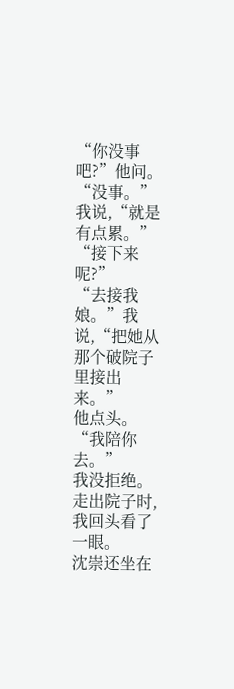“你没事吧?”他问。
“没事。”我说,“就是有点累。”
“接下来呢?”
“去接我娘。”我说,“把她从那个破院子里接出来。”
他点头。
“我陪你去。”
我没拒绝。
走出院子时,我回头看了一眼。
沈崇还坐在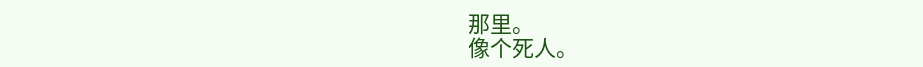那里。
像个死人。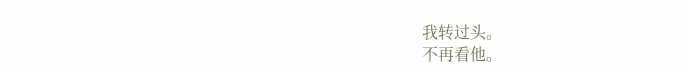我转过头。
不再看他。